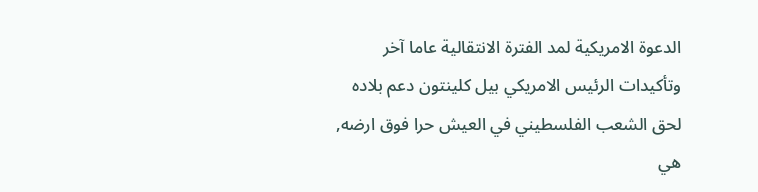الدعوة الامريكية لمد الفترة الانتقالية عاما آخر وتأكيدات الرئيس الامريكي بيل كلينتون دعم بلاده لحق الشعب الفلسطيني في العيش حرا فوق ارضه, هي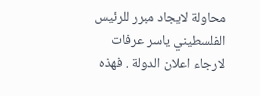محاولة لايجاد مبرر للرئيس الفلسطيني ياسر عرفات لارجاء اعلان الدولة . فهذه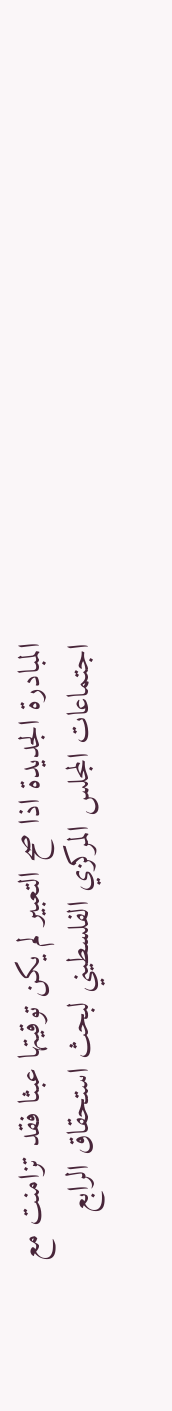المبادرة الجديدة اذا صح التعبير لم يكن توقيتها عبثا فقد تزامنت مع اجتماعات المجلس المركزي الفلسطيني لبحث استحقاق الرابع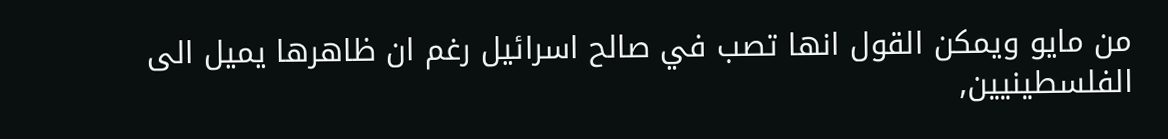من مايو ويمكن القول انها تصب في صالح اسرائيل رغم ان ظاهرها يميل الى الفلسطينيين,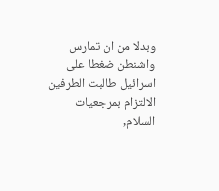وبدلا من ان تمارس واشنطن ضغطا على اسرائيل طالبت الطرفين الالتزام بمرجعيات السلام,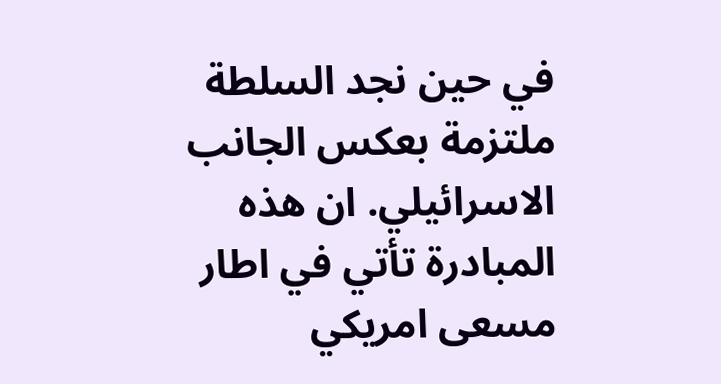في حين نجد السلطة ملتزمة بعكس الجانب الاسرائيلي. ان هذه المبادرة تأتي في اطار مسعى امريكي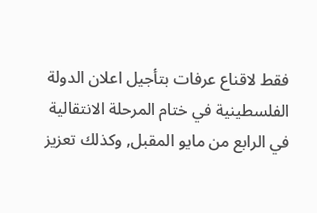فقط لاقناع عرفات بتأجيل اعلان الدولة الفلسطينية في ختام المرحلة الانتقالية في الرابع من مايو المقبل, وكذلك تعزيز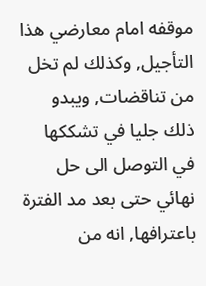موقفه امام معارضي هذا التأجيل, وكذلك لم تخل من تناقضات, ويبدو ذلك جليا في تشككها في التوصل الى حل نهائي حتى بعد مد الفترة باعترافها, انه من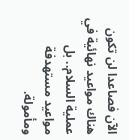الآن فصاعدا لن تكون هناك مواعيد نهائية في عملية السلام.. بل مواعيد مستهدفة ومأمولة.